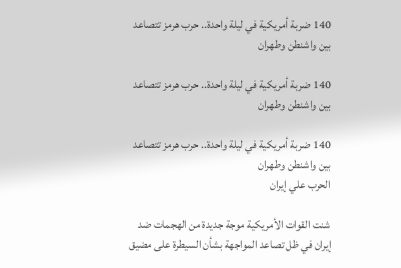140 ضربة أمريكية في ليلة واحدة.. حرب هرمز تتصاعد بين واشنطن وطهران

140 ضربة أمريكية في ليلة واحدة.. حرب هرمز تتصاعد بين واشنطن وطهران

140 ضربة أمريكية في ليلة واحدة.. حرب هرمز تتصاعد بين واشنطن وطهران
الحرب علي إيران

شنت القوات الأمريكية موجة جديدة من الهجمات ضد إيران في ظل تصاعد المواجهة بشأن السيطرة على مضيق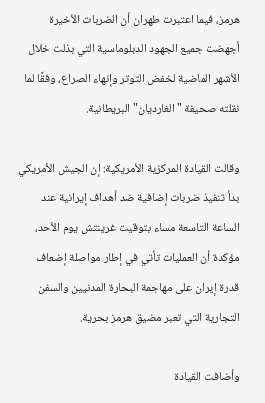هرمز، فيما اعتبرت طهران أن الضربات الأخيرة أجهضت جميع الجهود الدبلوماسية التي بذلت خلال الأشهر الماضية لخفض التوتر وإنهاء الصراع، وفقًا لما نقلته صحيفة "الغارديان" البريطانية.

وقالت القيادة المركزية الأمريكية: إن الجيش الأمريكي بدأ تنفيذ ضربات إضافية ضد أهداف إيرانية عند الساعة التاسعة مساء بتوقيت غرينتش يوم الأحد، مؤكدة أن العمليات تأتي في إطار مواصلة إضعاف قدرة إيران على مهاجمة البحارة المدنيين والسفن التجارية التي تعبر مضيق هرمز بحرية.

وأضافت القيادة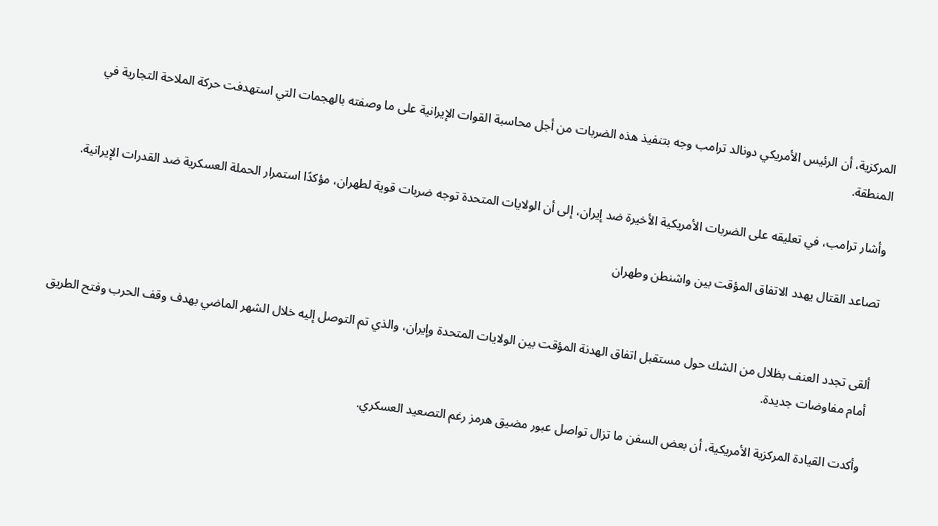المركزية، أن الرئيس الأمريكي دونالد ترامب وجه بتنفيذ هذه الضربات من أجل محاسبة القوات الإيرانية على ما وصفته بالهجمات التي استهدفت حركة الملاحة التجارية في المنطقة.

وأشار ترامب، في تعليقه على الضربات الأمريكية الأخيرة ضد إيران، إلى أن الولايات المتحدة توجه ضربات قوية لطهران، مؤكدًا استمرار الحملة العسكرية ضد القدرات الإيرانية.

تصاعد القتال يهدد الاتفاق المؤقت بين واشنطن وطهران


ألقى تجدد العنف بظلال من الشك حول مستقبل اتفاق الهدنة المؤقت بين الولايات المتحدة وإيران، والذي تم التوصل إليه خلال الشهر الماضي بهدف وقف الحرب وفتح الطريق أمام مفاوضات جديدة.

وأكدت القيادة المركزية الأمريكية، أن بعض السفن ما تزال تواصل عبور مضيق هرمز رغم التصعيد العسكري.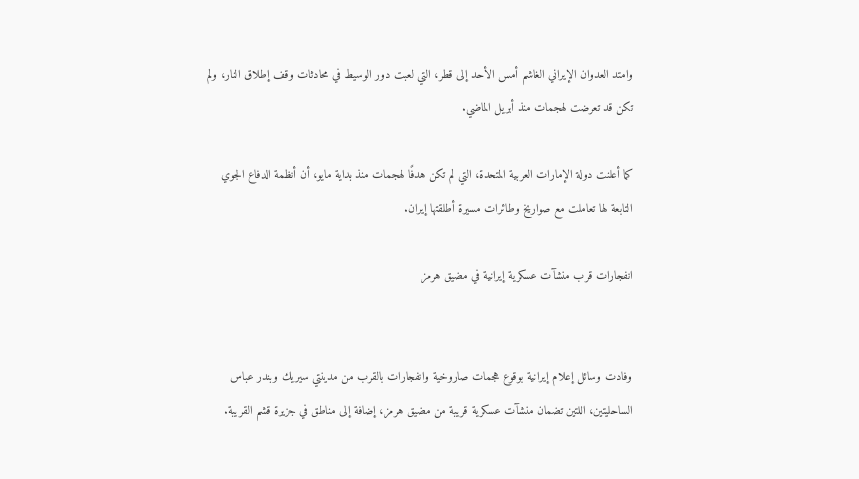وامتد العدوان الإيراني الغاشم أمس الأحد إلى قطر، التي لعبت دور الوسيط في محادثات وقف إطلاق النار، ولم تكن قد تعرضت لهجمات منذ أبريل الماضي.

كما أعلنت دولة الإمارات العربية المتحدة، التي لم تكن هدفًا لهجمات منذ بداية مايو، أن أنظمة الدفاع الجوي التابعة لها تعاملت مع صواريخ وطائرات مسيرة أطلقتها إيران.

انفجارات قرب منشآت عسكرية إيرانية في مضيق هرمز


وفادت وسائل إعلام إيرانية بوقوع هجمات صاروخية وانفجارات بالقرب من مدينتي سيريك وبندر عباس الساحليتين، اللتين تضمان منشآت عسكرية قريبة من مضيق هرمز، إضافة إلى مناطق في جزيرة قشم القريبة.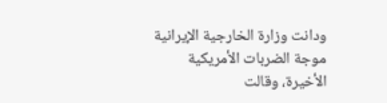ودانت وزارة الخارجية الإيرانية موجة الضربات الأمريكية الأخيرة، وقالت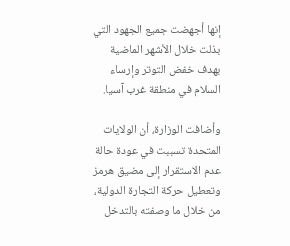إنها أجهضت جميع الجهود التي بذلت خلال الأشهر الماضية بهدف خفض التوتر وإرساء السلام في منطقة غرب آسيا.

وأضافت الوزارة، أن الولايات المتحدة تسببت في عودة حالة عدم الاستقرار إلى مضيق هرمز وتعطيل حركة التجارة الدولية، من خلال ما وصفته بالتدخل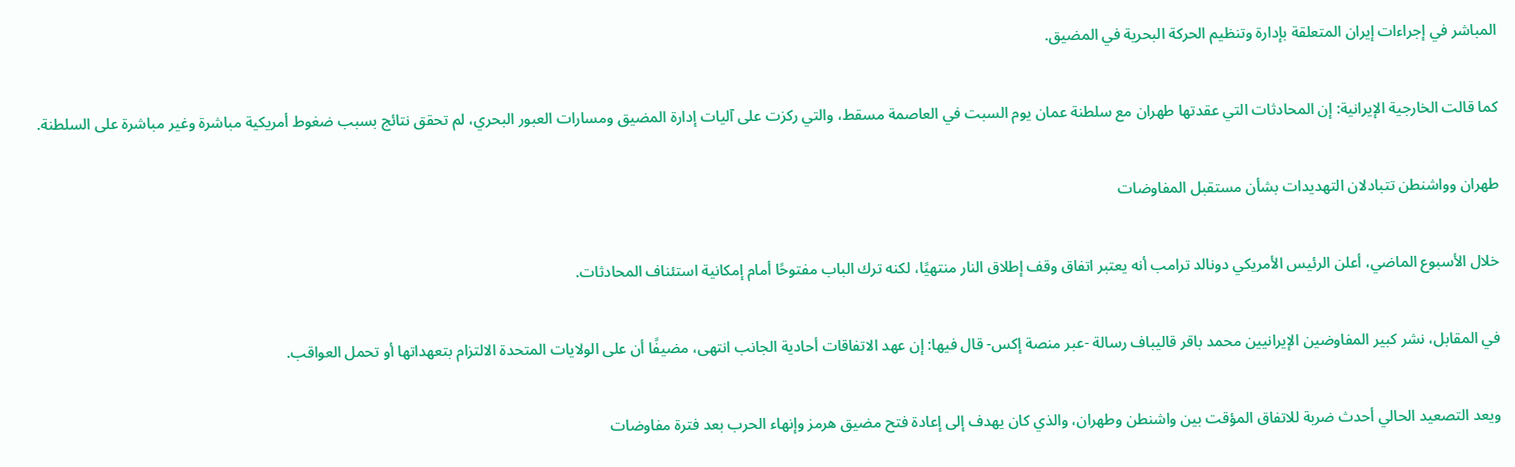المباشر في إجراءات إيران المتعلقة بإدارة وتنظيم الحركة البحرية في المضيق.

كما قالت الخارجية الإيرانية: إن المحادثات التي عقدتها طهران مع سلطنة عمان يوم السبت في العاصمة مسقط، والتي ركزت على آليات إدارة المضيق ومسارات العبور البحري، لم تحقق نتائج بسبب ضغوط أمريكية مباشرة وغير مباشرة على السلطنة.

طهران وواشنطن تتبادلان التهديدات بشأن مستقبل المفاوضات

خلال الأسبوع الماضي، أعلن الرئيس الأمريكي دونالد ترامب أنه يعتبر اتفاق وقف إطلاق النار منتهيًا، لكنه ترك الباب مفتوحًا أمام إمكانية استئناف المحادثات.

في المقابل، نشر كبير المفاوضين الإيرانيين محمد باقر قاليباف رسالة -عبر منصة إكس- قال فيها: إن عهد الاتفاقات أحادية الجانب انتهى، مضيفًا أن على الولايات المتحدة الالتزام بتعهداتها أو تحمل العواقب.

ويعد التصعيد الحالي أحدث ضربة للاتفاق المؤقت بين واشنطن وطهران، والذي كان يهدف إلى إعادة فتح مضيق هرمز وإنهاء الحرب بعد فترة مفاوضات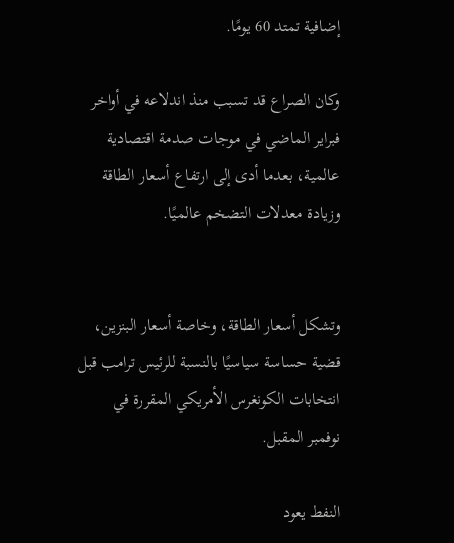إضافية تمتد 60 يومًا.

وكان الصراع قد تسبب منذ اندلاعه في أواخر فبراير الماضي في موجات صدمة اقتصادية عالمية، بعدما أدى إلى ارتفاع أسعار الطاقة وزيادة معدلات التضخم عالميًا.


وتشكل أسعار الطاقة، وخاصة أسعار البنزين، قضية حساسة سياسيًا بالنسبة للرئيس ترامب قبل انتخابات الكونغرس الأمريكي المقررة في نوفمبر المقبل.

النفط يعود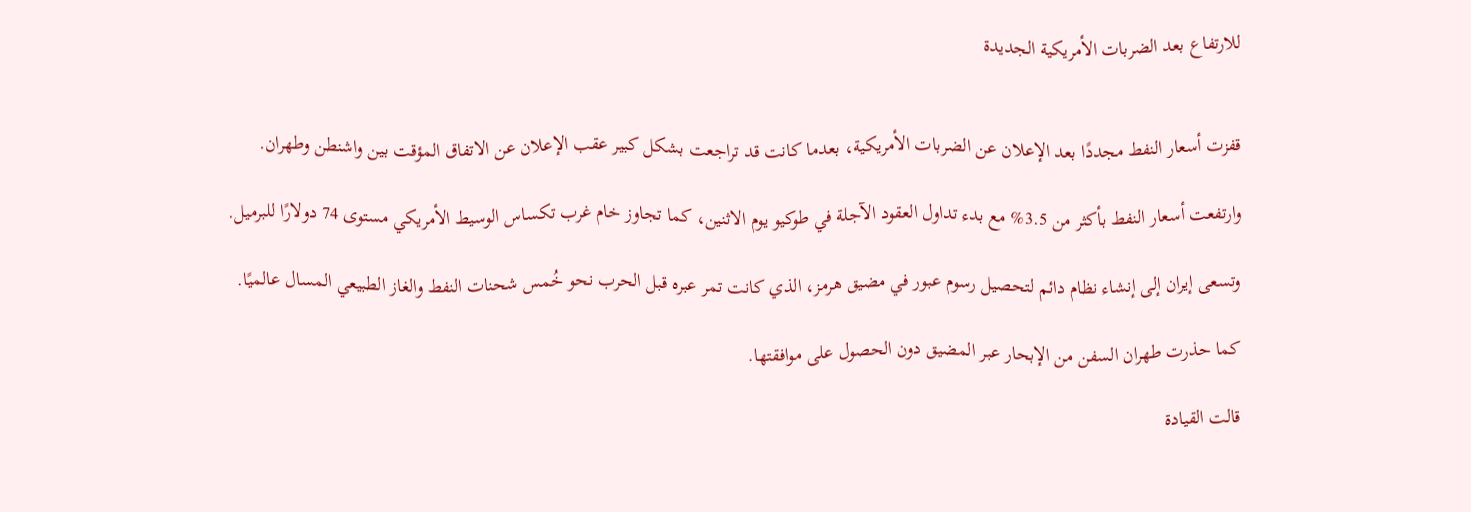للارتفاع بعد الضربات الأمريكية الجديدة


قفزت أسعار النفط مجددًا بعد الإعلان عن الضربات الأمريكية، بعدما كانت قد تراجعت بشكل كبير عقب الإعلان عن الاتفاق المؤقت بين واشنطن وطهران.

وارتفعت أسعار النفط بأكثر من 3.5% مع بدء تداول العقود الآجلة في طوكيو يوم الاثنين، كما تجاوز خام غرب تكساس الوسيط الأمريكي مستوى 74 دولارًا للبرميل.

وتسعى إيران إلى إنشاء نظام دائم لتحصيل رسوم عبور في مضيق هرمز، الذي كانت تمر عبره قبل الحرب نحو خُمس شحنات النفط والغاز الطبيعي المسال عالميًا.

كما حذرت طهران السفن من الإبحار عبر المضيق دون الحصول على موافقتها.

قالت القيادة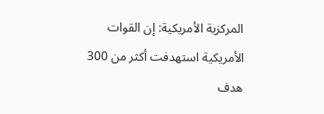المركزية الأمريكية: إن القوات الأمريكية استهدفت أكثر من 300 هدف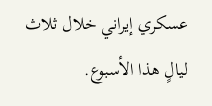عسكري إيراني خلال ثلاث ليالٍ هذا الأسبوع.